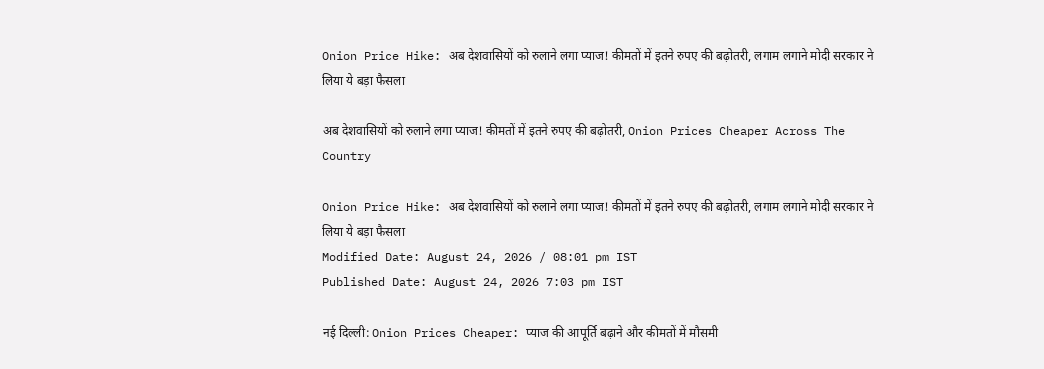Onion Price Hike: अब देशवासियों को रुलाने लगा प्याज! कीमतों में इतने रुपए की बढ़ोतरी, लगाम लगाने मोदी सरकार ने लिया ये बड़ा फैसला

अब देशवासियों को रुलाने लगा प्याज! कीमतों में इतने रुपए की बढ़ोतरी, Onion Prices Cheaper Across The Country

Onion Price Hike: अब देशवासियों को रुलाने लगा प्याज! कीमतों में इतने रुपए की बढ़ोतरी, लगाम लगाने मोदी सरकार ने लिया ये बड़ा फैसला
Modified Date: August 24, 2026 / 08:01 pm IST
Published Date: August 24, 2026 7:03 pm IST

नई दिल्ली: Onion Prices Cheaper: प्याज की आपूर्ति बढ़ाने और कीमतों में मौसमी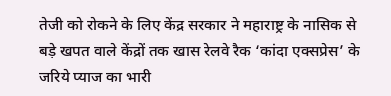तेजी को रोकने के लिए केंद्र सरकार ने महाराष्ट्र के नासिक से बड़े खपत वाले केंद्रों तक खास रेलवे रैक ‘कांदा एक्सप्रेस’ के जरिये प्याज का भारी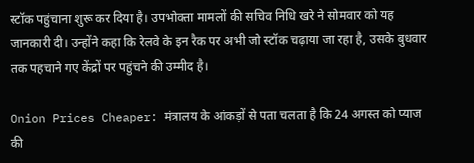स्टॉक पहुंचाना शुरू कर दिया है। उपभोक्ता मामलों की सचिव निधि खरे ने सोमवार को यह जानकारी दी। उन्होंने कहा कि रेलवे के इन रैक पर अभी जो स्टॉक चढ़ाया जा रहा है, उसके बुधवार तक पहचाने गए केंद्रों पर पहुंचने की उम्मीद है।

Onion Prices Cheaper: मंत्रालय के आंकड़ों से पता चलता है कि 24 अगस्त को प्याज की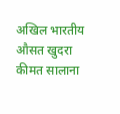अखिल भारतीय औसत खुदरा कीमत सालाना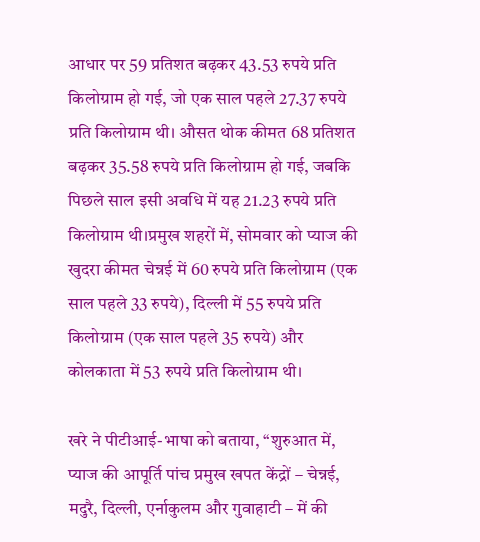आधार पर 59 प्रतिशत बढ़कर 43.53 रुपये प्रति किलोग्राम हो गई, जो एक साल पहले 27.37 रुपये प्रति किलोग्राम थी। औसत थोक कीमत 68 प्रतिशत बढ़कर 35.58 रुपये प्रति किलोग्राम हो गई, जबकि पिछले साल इसी अवधि में यह 21.23 रुपये प्रति किलोग्राम थी।प्रमुख शहरों में, सोमवार को प्याज की खुदरा कीमत चेन्नई में 60 रुपये प्रति किलोग्राम (एक साल पहले 33 रुपये), दिल्ली में 55 रुपये प्रति किलोग्राम (एक साल पहले 35 रुपये) और कोलकाता में 53 रुपये प्रति किलोग्राम थी।

खरे ने पीटीआई-भाषा को बताया, ‘‘शुरुआत में, प्याज की आपूर्ति पांच प्रमुख खपत केंद्रों – चेन्नई, मदुरै, दिल्ली, एर्नाकुलम और गुवाहाटी – में की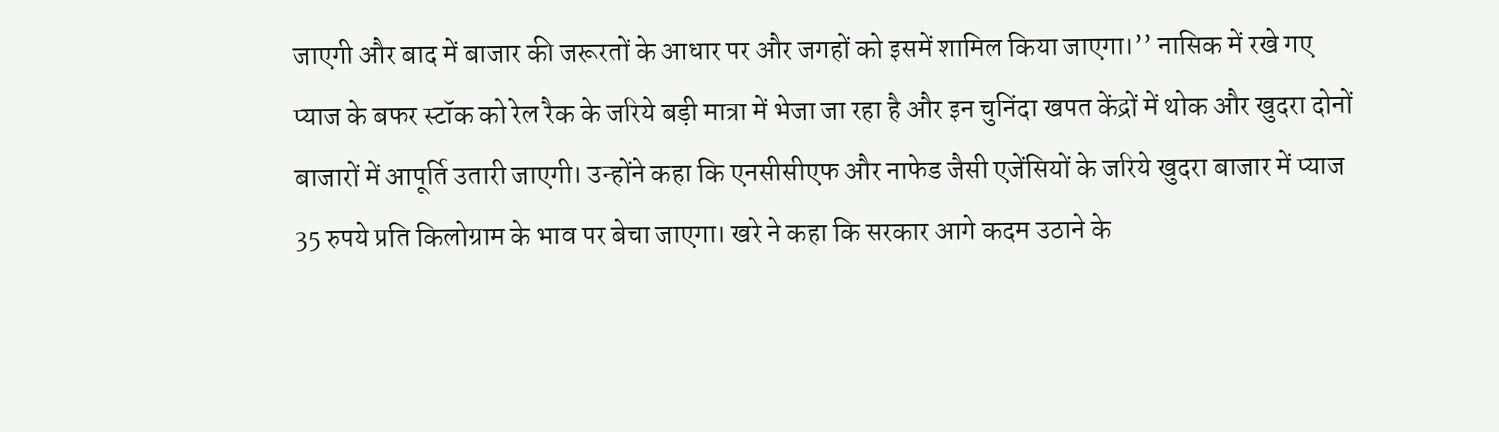जाएगी और बाद में बाजार की जरूरतों के आधार पर और जगहों को इसमें शामिल किया जाएगा।’’ नासिक में रखे गए प्याज के बफर स्टॉक को रेल रैक के जरिये बड़ी मात्रा में भेजा जा रहा है और इन चुनिंदा खपत केंद्रों में थोक और खुदरा दोनों बाजारों में आपूर्ति उतारी जाएगी। उन्होंने कहा कि एनसीसीएफ और नाफेड जैसी एजेंसियों के जरिये खुदरा बाजार में प्याज 35 रुपये प्रति किलोग्राम के भाव पर बेचा जाएगा। खरे ने कहा कि सरकार आगे कदम उठाने के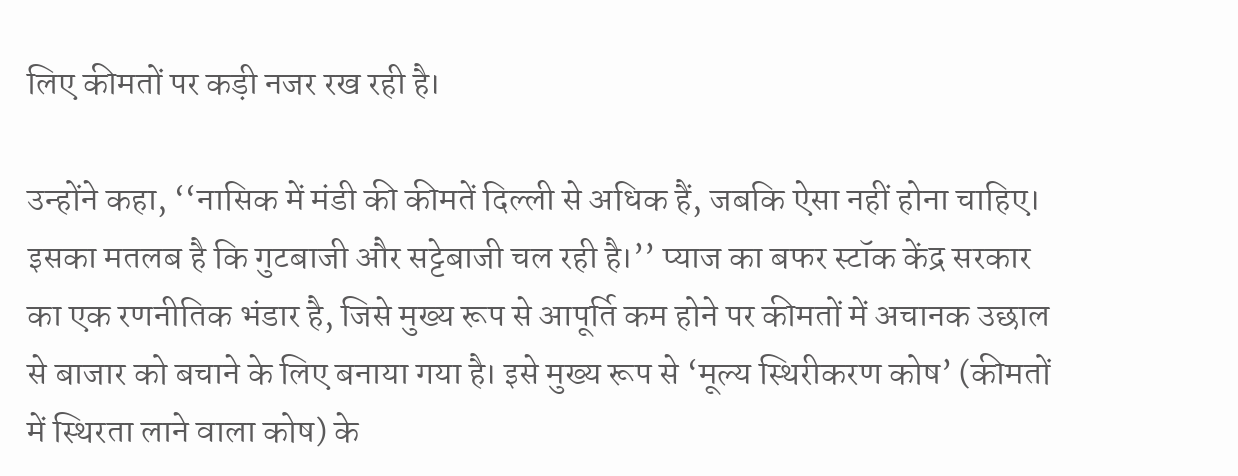लिए कीमतों पर कड़ी नजर रख रही है।

उन्होंने कहा, ‘‘नासिक में मंडी की कीमतें दिल्ली से अधिक हैं, जबकि ऐसा नहीं होना चाहिए। इसका मतलब है कि गुटबाजी और सट्टेबाजी चल रही है।’’ प्याज का बफर स्टॉक केंद्र सरकार का एक रणनीतिक भंडार है, जिसे मुख्य रूप से आपूर्ति कम होने पर कीमतों में अचानक उछाल से बाजार को बचाने के लिए बनाया गया है। इसे मुख्य रूप से ‘मूल्य स्थिरीकरण कोष’ (कीमतों में स्थिरता लाने वाला कोष) के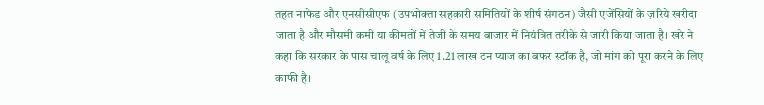तहत नाफेड और एनसीसीएफ (उपभोक्ता सहकारी समितियों के शीर्ष संगठन) जैसी एजेंसियों के ज़रिये खरीदा जाता है और मौसमी कमी या कीमतों में तेजी के समय बाजार में नियंत्रित तरीके से जारी किया जाता है। खरे ने कहा कि सरकार के पास चालू वर्ष के लिए 1.21 लाख टन प्याज का बफर स्टॉक है, जो मांग को पूरा करने के लिए काफी है।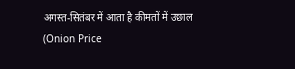अगस्त-सितंबर में आता है कीमतों में उछाल (Onion Price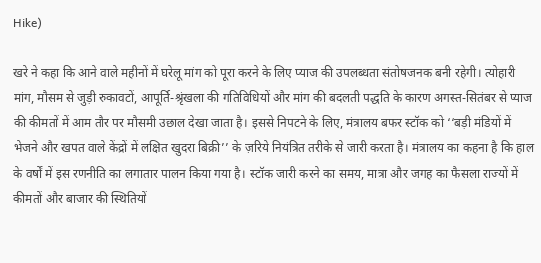Hike)

खरे ने कहा कि आने वाले महीनों में घरेलू मांग को पूरा करने के लिए प्याज की उपलब्धता संतोषजनक बनी रहेगी। त्योहारी मांग, मौसम से जुड़ी रुकावटों, आपूर्ति-श्रृंखला की गतिविधियों और मांग की बदलती पद्धति के कारण अगस्त-सितंबर से प्याज की कीमतों में आम तौर पर मौसमी उछाल देखा जाता है। इससे निपटने के लिए, मंत्रालय बफर स्टॉक को ‘‘बड़ी मंडियों में भेजने और खपत वाले केंद्रों में लक्षित खुदरा बिक्री’’ के ज़रिये नियंत्रित तरीके से जारी करता है। मंत्रालय का कहना है कि हाल के वर्षों में इस रणनीति का लगातार पालन किया गया है। स्टॉक जारी करने का समय, मात्रा और जगह का फैसला राज्यों में कीमतों और बाजार की स्थितियों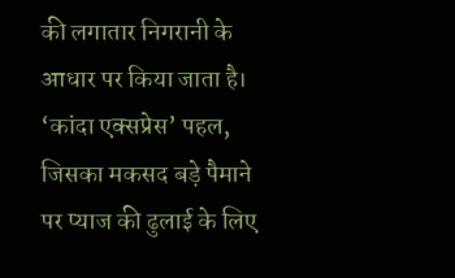की लगातार निगरानी के आधार पर किया जाता है। ‘कांदा एक्सप्रेस’ पहल, जिसका मकसद बड़े पैमाने पर प्याज की ढुलाई के लिए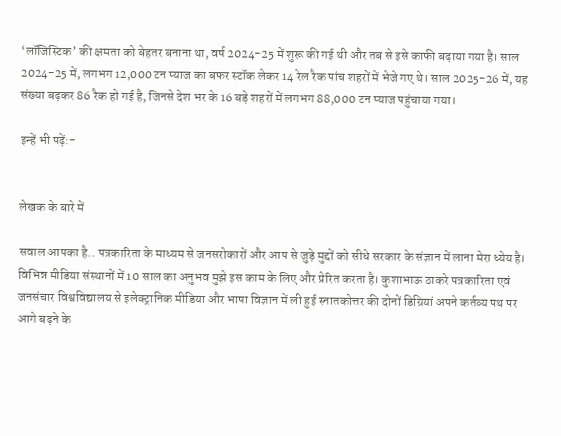‘लॉजिस्टिक’ की क्षमता को बेहतर बनाना था, वर्ष 2024-25 में शुरू की गई थी और तब से इसे काफी बढ़ाया गया है। साल 2024-25 में, लगभग 12,000 टन प्याज का बफर स्टॉक लेकर 14 रेल रैक पांच शहरों में भेजे गए थे। साल 2025-26 में, यह संख्या बढ़कर 86 रैक हो गई है, जिनसे देश भर के 16 बड़े शहरों में लगभग 88,000 टन प्याज पहुंचाया गया।

इन्हें भी पढ़ें:-


लेखक के बारे में

सवाल आपका है.. पत्रकारिता के माध्यम से जनसरोकारों और आप से जुड़े मुद्दों को सीधे सरकार के संज्ञान में लाना मेरा ध्येय है। विभिन्न मीडिया संस्थानों में 10 साल का अनुभव मुझे इस काम के लिए और प्रेरित करता है। कुशाभाऊ ठाकरे पत्रकारिता एवं जनसंचार विश्वविद्यालय से इलेक्ट्रानिक मीडिया और भाषा विज्ञान में ली हुई स्नातकोत्तर की दोनों डिग्रियां अपने कर्तव्य पथ पर आगे बढ़ने के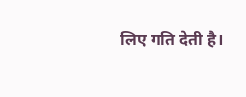लिए गति देती है।